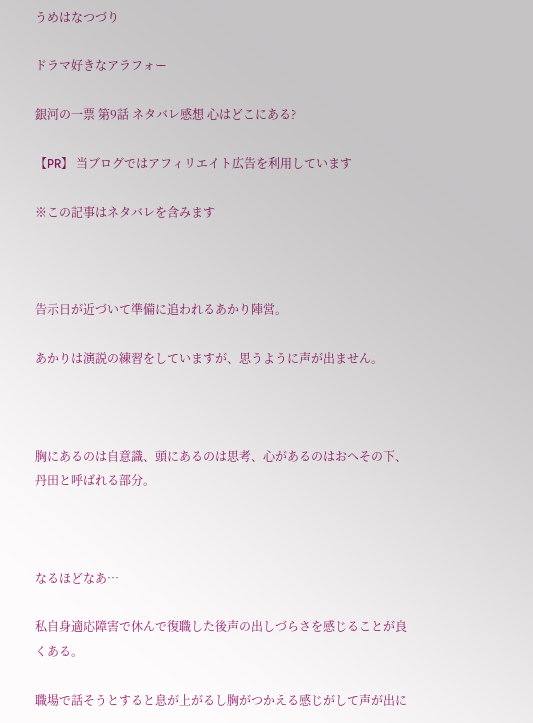うめはなつづり

ドラマ好きなアラフォー

銀河の一票 第9話 ネタバレ感想 心はどこにある?

【PR】 当ブログではアフィリエイト広告を利用しています

※この記事はネタバレを含みます



告示日が近づいて準備に追われるあかり陣営。

あかりは演説の練習をしていますが、思うように声が出ません。



胸にあるのは自意識、頭にあるのは思考、心があるのはおへその下、丹田と呼ばれる部分。



なるほどなあ…

私自身適応障害で休んで復職した後声の出しづらさを感じることが良くある。

職場で話そうとすると息が上がるし胸がつかえる感じがして声が出に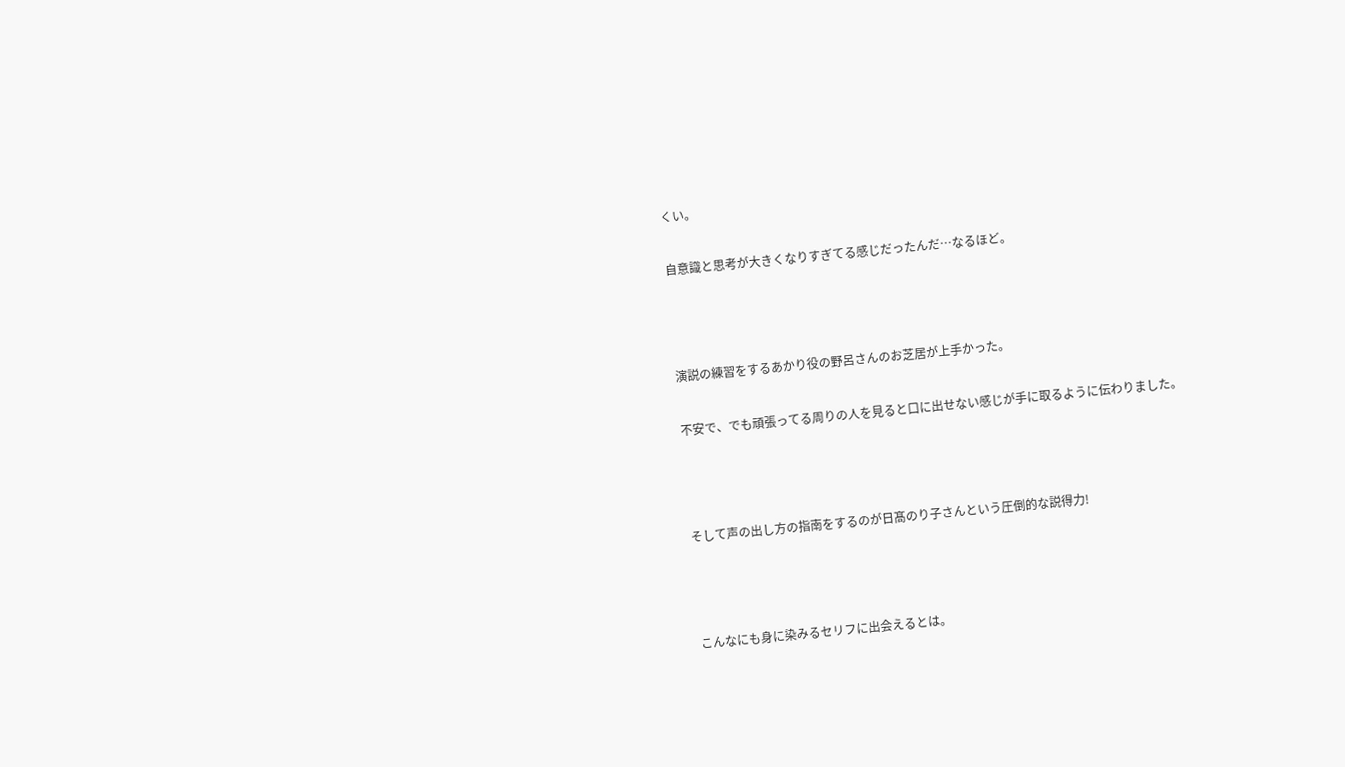くい。

自意識と思考が大きくなりすぎてる感じだったんだ…なるほど。



演説の練習をするあかり役の野呂さんのお芝居が上手かった。

不安で、でも頑張ってる周りの人を見ると口に出せない感じが手に取るように伝わりました。



そして声の出し方の指南をするのが日髙のり子さんという圧倒的な説得力!



こんなにも身に染みるセリフに出会えるとは。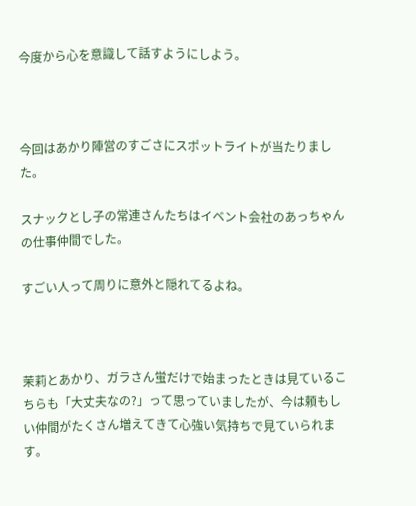今度から心を意識して話すようにしよう。



今回はあかり陣営のすごさにスポットライトが当たりました。

スナックとし子の常連さんたちはイベント会社のあっちゃんの仕事仲間でした。

すごい人って周りに意外と隠れてるよね。



茉莉とあかり、ガラさん蛍だけで始まったときは見ているこちらも「大丈夫なの?」って思っていましたが、今は頼もしい仲間がたくさん増えてきて心強い気持ちで見ていられます。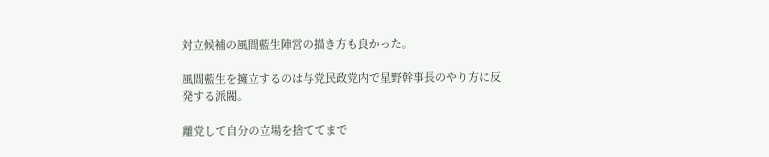対立候補の風間藍生陣営の描き方も良かった。

風間藍生を擁立するのは与党民政党内で星野幹事長のやり方に反発する派閥。

離党して自分の立場を捨ててまで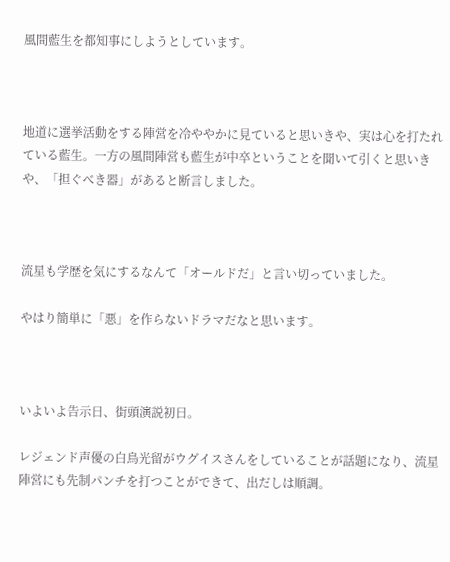風間藍生を都知事にしようとしています。



地道に選挙活動をする陣営を冷ややかに見ていると思いきや、実は心を打たれている藍生。一方の風間陣営も藍生が中卒ということを聞いて引くと思いきや、「担ぐべき器」があると断言しました。



流星も学歴を気にするなんて「オールドだ」と言い切っていました。

やはり簡単に「悪」を作らないドラマだなと思います。



いよいよ告示日、街頭演説初日。

レジェンド声優の白鳥光留がウグイスさんをしていることが話題になり、流星陣営にも先制パンチを打つことができて、出だしは順調。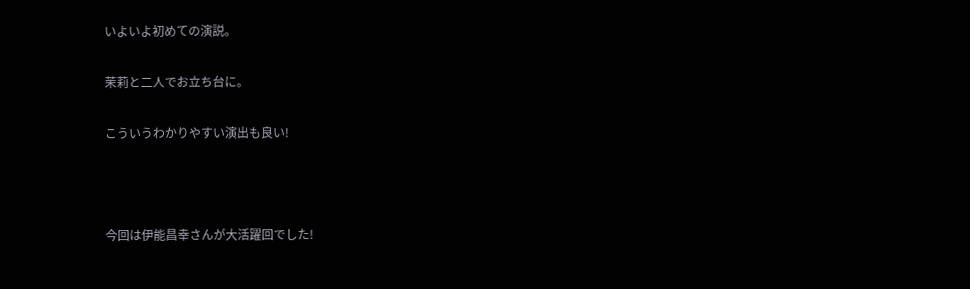いよいよ初めての演説。

茉莉と二人でお立ち台に。

こういうわかりやすい演出も良い!



今回は伊能昌幸さんが大活躍回でした!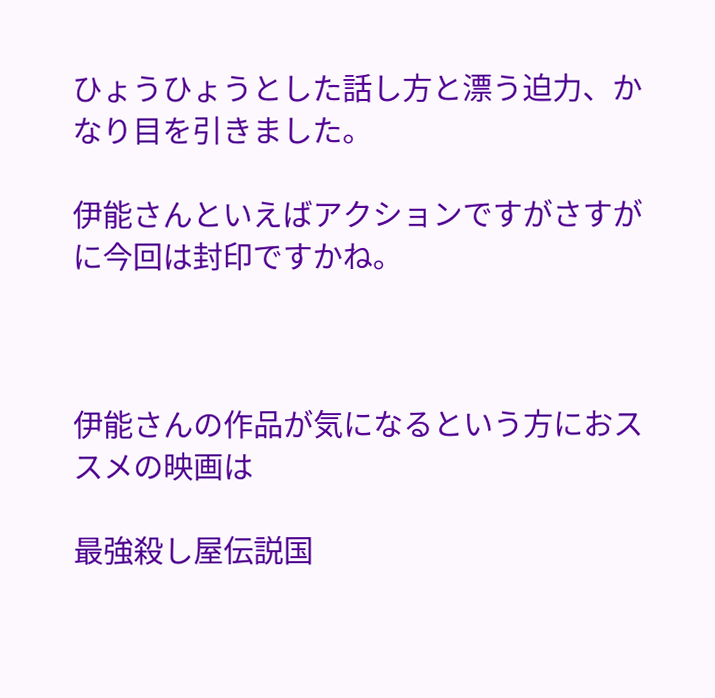ひょうひょうとした話し方と漂う迫力、かなり目を引きました。

伊能さんといえばアクションですがさすがに今回は封印ですかね。



伊能さんの作品が気になるという方におススメの映画は

最強殺し屋伝説国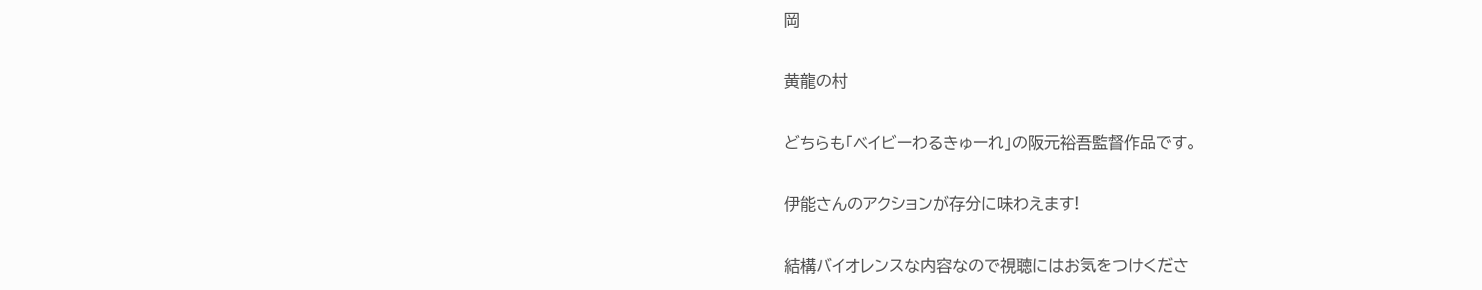岡

黄龍の村

どちらも「ベイビーわるきゅーれ」の阪元裕吾監督作品です。

伊能さんのアクションが存分に味わえます!

結構バイオレンスな内容なので視聴にはお気をつけくださ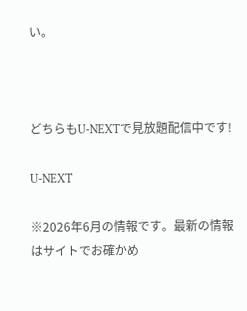い。



どちらもU-NEXTで見放題配信中です!

U-NEXT

※2026年6月の情報です。最新の情報はサイトでお確かめ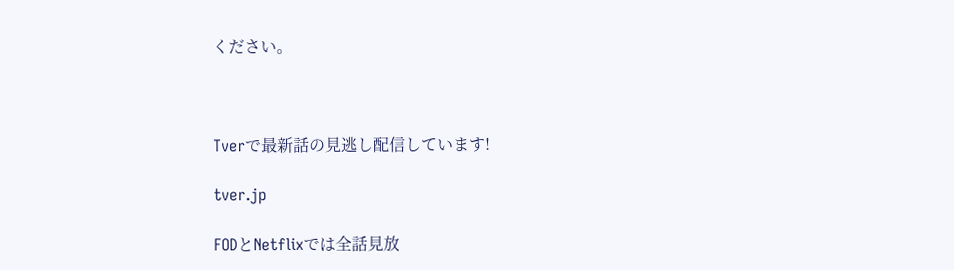ください。



Tverで最新話の見逃し配信しています!

tver.jp

FODとNetflixでは全話見放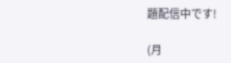題配信中です!

(月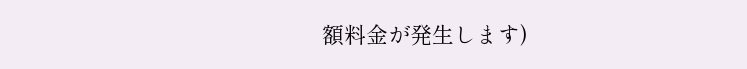額料金が発生します)